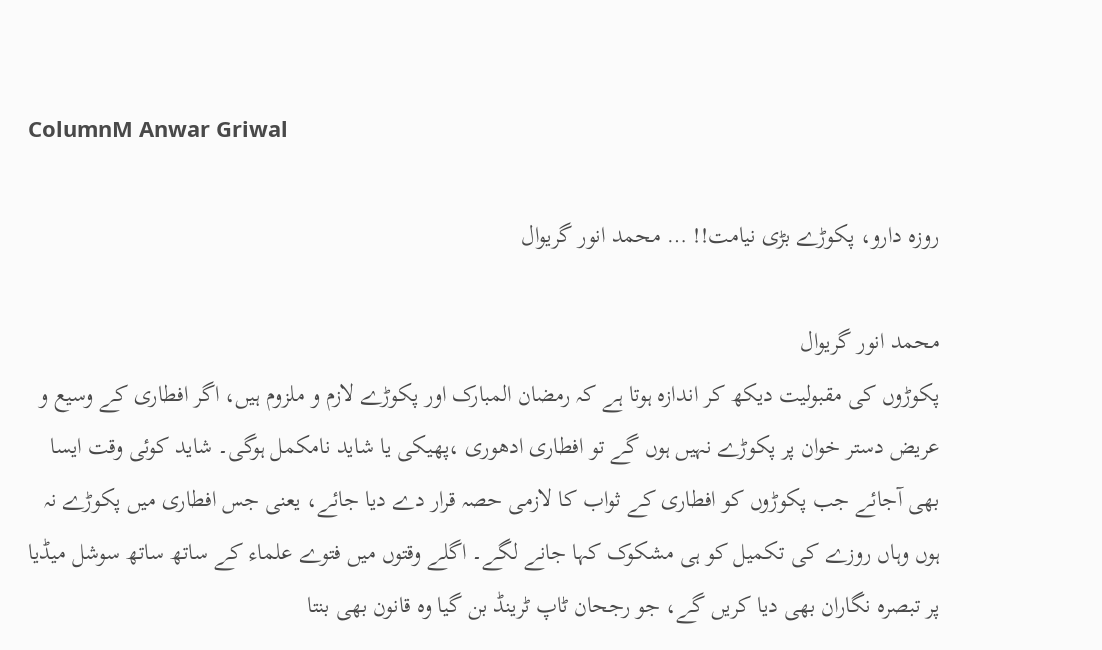ColumnM Anwar Griwal

روزہ دارو، پکوڑے بڑی نیامت!! … محمد انور گریوال

محمد انور گریوال
پکوڑوں کی مقبولیت دیکھ کر اندازہ ہوتا ہے کہ رمضان المبارک اور پکوڑے لازم و ملزوم ہیں، اگر افطاری کے وسیع و عریض دستر خوان پر پکوڑے نہیں ہوں گے تو افطاری ادھوری ،پھیکی یا شاید نامکمل ہوگی۔ شاید کوئی وقت ایسا بھی آجائے جب پکوڑوں کو افطاری کے ثواب کا لازمی حصہ قرار دے دیا جائے، یعنی جس افطاری میں پکوڑے نہ ہوں وہاں روزے کی تکمیل کو ہی مشکوک کہا جانے لگے۔ اگلے وقتوں میں فتوے علماء کے ساتھ ساتھ سوشل میڈیا پر تبصرہ نگاران بھی دیا کریں گے، جو رجحان ٹاپ ٹرینڈ بن گیا وہ قانون بھی بنتا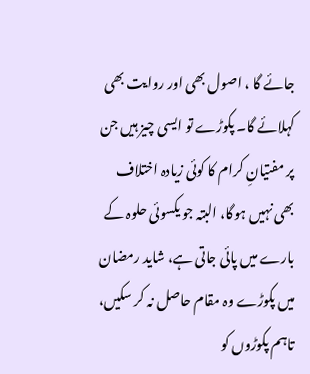جائے گا ، اصول بھی اور روایت بھی کہلائے گا۔ پکوڑے تو ایسی چیز ہیں جن پر مفتیانِ کرام کا کوئی زیادہ اختلاف بھی نہیں ہوگا، البتہ جو یکسوئی حلوہ کے بارے میں پائی جاتی ہے، شاید رمضان میں پکوڑے وہ مقام حاصل نہ کر سکیں، تاہم پکوڑوں کو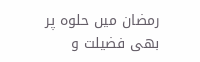رمضان میں حلوہ پر بھی فضیلت و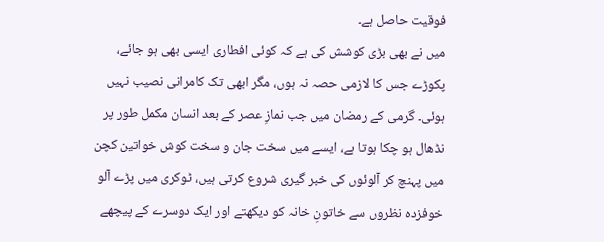فوقیت حاصل ہے۔
میں نے بھی بڑی کوشش کی ہے کہ کوئی افطاری ایسی بھی ہو جائے، پکوڑے جس کا لازمی حصہ نہ ہوں، مگر ابھی تک کامرانی نصیب نہیں ہوئی۔ گرمی کے رمضان میں جب نمازِ عصر کے بعد انسان مکمل طور پر نڈھال ہو چکا ہوتا ہے، ایسے میں سخت جان و سخت کوش خواتین کچن میں پہنچ کر آلوئوں کی خبر گیری شروع کرتی ہیں، ٹوکری میں پڑے آلو خوفزدہ نظروں سے خاتونِ خانہ کو دیکھتے اور ایک دوسرے کے پیچھے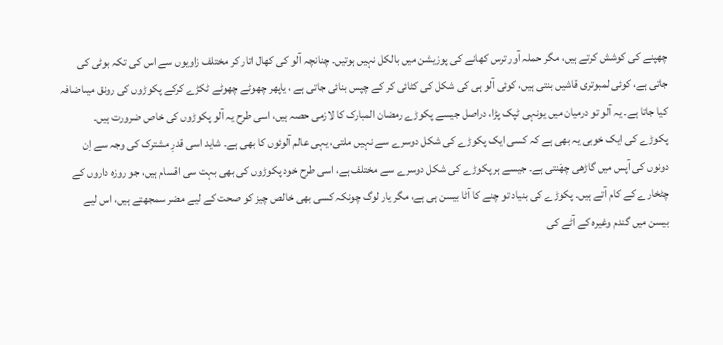چھپنے کی کوشش کرتے ہیں، مگر حملہ آور ترس کھانے کی پوزیشن میں بالکل نہیں ہوتیں۔ چنانچہ آلو کی کھال اتار کر مختلف زاویوں سے اس کی تکہ بوٹی کی جاتی ہے، کوئی لمبوتری قاشیں بنتی ہیں، کوئی آلو ہی کی شکل کی کٹائی کر کے چپس بنائی جاتی ہے ، یاپھر چھوٹے چھوٹے ٹکڑے کرکے پکوڑوں کی رونق میںاضافہ کیا جاتا ہے۔ یہ آلو تو درمیان میں یونہی ٹپک پڑا، دراصل جیسے پکوڑے رمضان المبارک کا لازمی حصہ ہیں، اسی طرح یہ آلو پکوڑوں کی خاص ضرورت ہیں۔
پکوڑے کی ایک خوبی یہ بھی ہے کہ کسی ایک پکوڑے کی شکل دوسرے سے نہیں ملتی، یہی عالم آلوئوں کا بھی ہے۔ شاید اسی قدرِ مشترک کی وجہ سے اِن دونوں کی آپس میں گاڑھی چھَنتی ہے۔ جیسے ہر پکوڑے کی شکل دوسرے سے مختلف ہے، اسی طرح خود پکوڑوں کی بھی بہت سی اقسام ہیں، جو روزہ داروں کے چٹخارے کے کام آتے ہیں۔ پکوڑے کی بنیاد تو چنے کا آٹا بیسن ہی ہے، مگر یار لوگ چونکہ کسی بھی خالص چیز کو صحت کے لیے مضر سمجھتے ہیں، اس لیے بیسن میں گندم وغیرہ کے آٹے کی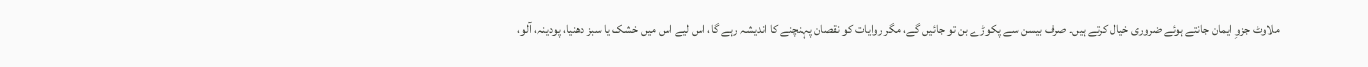ملاوٹ جزوِ ایمان جانتے ہوئے ضروری خیال کرتے ہیں۔ صرف بیسن سے پکوڑے بن تو جائیں گے، مگر روایات کو نقصان پہنچنے کا اندیشہ رہے گا، اس لیے اس میں خشک یا سبز دھنیا، پودینہ، آلو،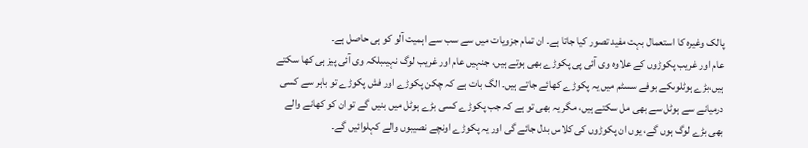پالک وغیرہ کا استعمال بہت مفید تصور کیا جاتا ہے۔ ان تمام جزویات میں سے سب سے اہمیت آلو کو ہی حاصل ہے۔
عام اور غریب پکوڑوں کے علاوہ وی آئی پی پکوڑے بھی ہوتے ہیں، جنہیں عام اور غریب لوگ نہیںبلکہ وی آئی پیز ہی کھا سکتے ہیں،بڑے ہوٹلوںکے بوفے سسٹم میں یہ پکوڑے کھائے جاتے ہیں۔ الگ بات ہے کہ چکن پکوڑے اور فش پکوڑے تو باہر سے کسی درمیانے سے ہوٹل سے بھی مل سکتے ہیں، مگر یہ بھی تو ہے کہ جب پکوڑے کسی بڑے ہوٹل میں بنیں گے تو ان کو کھانے والے بھی بڑے لوگ ہوں گے، یوں ان پکوڑوں کی کلاس بدل جائے گی اور یہ پکوڑے اونچے نصیبوں والے کہلوائیں گے۔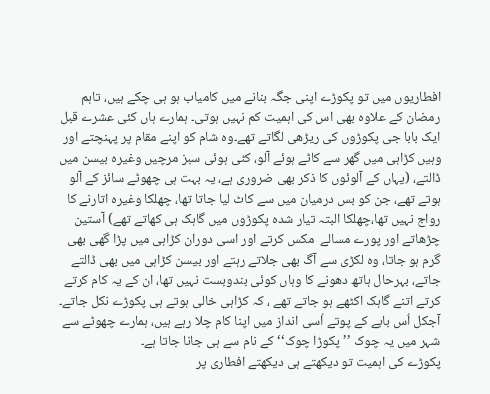افطاریوں میں تو پکوڑے اپنی جگہ بنانے میں کامیاب ہو ہی چکے ہیں، تاہم رمضان کے علاوہ بھی اس کی اہمیت کم نہیں ہوتی۔ ہمارے ہاں کئی عشرے قبل ایک بابا جی پکوڑوں کی ریڑھی لگاتے تھے۔وہ شام کو اپنے مقام پر پہنچتے اور وہیں کڑاہی میں گھر سے کاٹے ہوئے آلو، کٹی ہوئی سبز مرچیں وغیرہ بیسن میں ڈالتے، (یہاں کے آلوئوں کا ذکر بھی ضروری ہے، یہ بہت ہی چھوٹے سائز کے آلو ہوتے تھے، جن کو بس درمیان میں سے کاٹ لیا جاتا تھا، چھلکا وغیرہ اتارنے کا رواج نہیں تھا،چھلکا البتہ تیار شدہ پکوڑوں میں گاہک ہی کھاتے تھے) آستین چڑھاتے اور پورے مسالے  مکس کرتے اور اسی دوران کڑاہی میں پڑا گھی بھی گرم ہو جاتا، وہ لکڑی سے آگ بھی جلاتے رہتے اور بیسن کڑاہی میں بھی ڈالتے جاتے، بہرحال ہاتھ دھونے کا وہاں کوئی بندوبست نہیں تھا، ان کے یہ کام کرتے کرتے اتنے گاہک اکٹھے ہو جاتے تھے ، کہ کڑاہی خالی ہوتے ہی پکوڑے نکل جاتے۔ آجکل اُس بابے کے پوتے اُسی انداز میں اپنا کام چلا رہے ہیں، ہمارے چھوٹے سے شہر میں یہ چوک ’’پکوڑا چوک‘‘ کے نام سے ہی جانا جاتا ہے۔
پکوڑے کی اہمیت تو دیکھتے ہی دیکھتے افطاری پر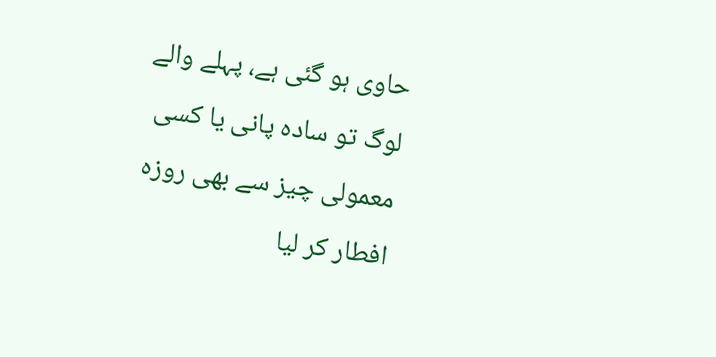حاوی ہو گئی ہے، پہلے والے لوگ تو سادہ پانی یا کسی معمولی چیز سے بھی روزہ افطار کر لیا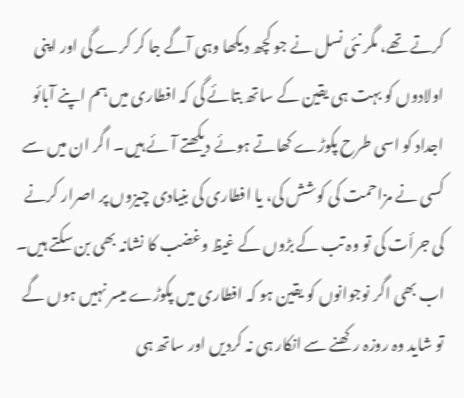کرتے تھے، مگر نئی نسل نے جو کچھ دیکھا وہی آگے جا کر کرے گی اور اپنی اولادوں کو بہت ہی یقین کے ساتھ بتائے گی کہ افطاری میں ہم اپنے آبائو اجداد کو اسی طرح پکوڑے کھاتے ہوئے دیکھتے آئے ہیں۔ اگر ان میں سے کسی نے مزاحمت کی کوشش کی، یا افطاری کی بنیادی چیزوں پر اصرار کرنے کی جرأت کی تو وہ تب کے بڑوں کے غیظ وغضب کا نشانہ بھی بن سکتے ہیں۔ اب بھی اگر نوجوانوں کو یقین ہو کہ افطاری میں پکوڑے میسر نہیں ہوں گے تو شاید وہ روزہ رکھنے سے انکار ہی نہ کردیں اور ساتھ ہی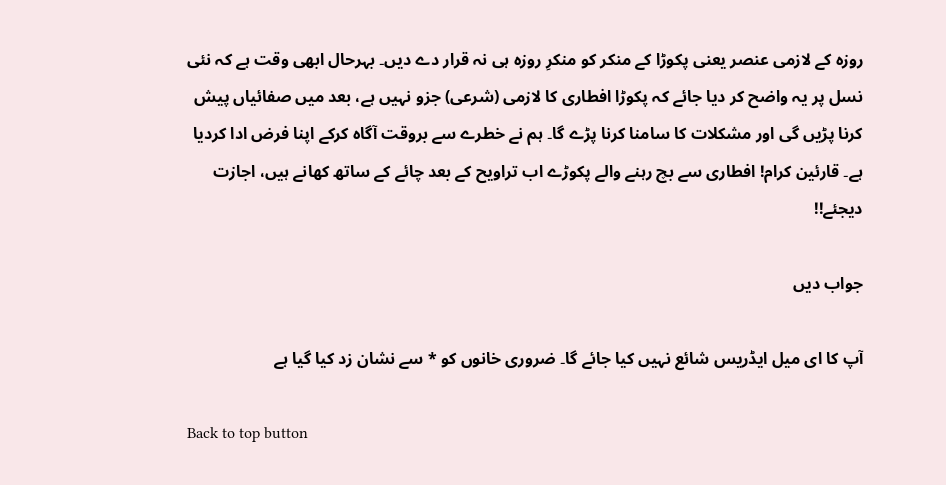روزہ کے لازمی عنصر یعنی پکوڑا کے منکر کو منکرِ روزہ ہی نہ قرار دے دیں۔ بہرحال ابھی وقت ہے کہ نئی نسل پر یہ واضح کر دیا جائے کہ پکوڑا افطاری کا لازمی (شرعی) جزو نہیں ہے، بعد میں صفائیاں پیش کرنا پڑیں گی اور مشکلات کا سامنا کرنا پڑے گا۔ ہم نے خطرے سے بروقت آگاہ کرکے اپنا فرض ادا کردیا ہے۔ قارئین کرام! افطاری سے بچ رہنے والے پکوڑے اب تراویح کے بعد چائے کے ساتھ کھانے ہیں، اجازت دیجئے!!

جواب دیں

آپ کا ای میل ایڈریس شائع نہیں کیا جائے گا۔ ضروری خانوں کو * سے نشان زد کیا گیا ہے

Back to top button